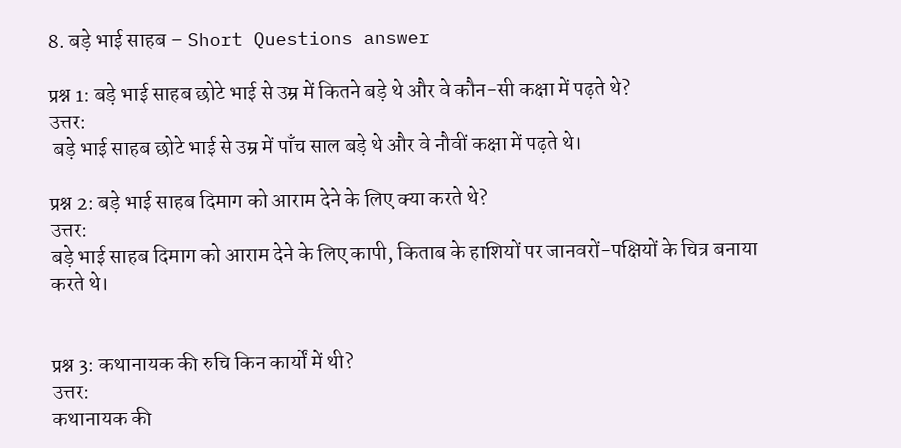8. बड़े भाई साहब – Short Questions answer

प्रश्न 1: बड़े भाई साहब छोटे भाई से उम्र में कितने बड़े थे और वे कौन-सी कक्षा में पढ़ते थे?
उत्तर:
 बड़े भाई साहब छोटे भाई से उम्र में पाँच साल बड़े थे और वे नौवीं कक्षा में पढ़ते थे।

प्रश्न 2: बड़े भाई साहब दिमाग को आराम देने के लिए क्या करते थे?
उत्तर:
बड़े भाई साहब दिमाग को आराम देने के लिए कापी, किताब के हाशियों पर जानवरों-पक्षियों के चित्र बनाया करते थे।


प्रश्न 3: कथानायक की रुचि किन कार्यों में थी?
उत्तर:
कथानायक की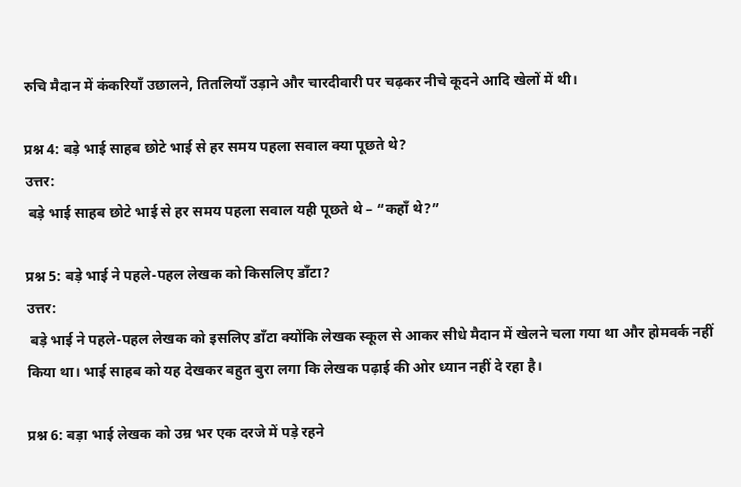रुचि मैदान में कंकरियाँ उछालने, तितलियाँ उड़ाने और चारदीवारी पर चढ़कर नीचे कूदने आदि खेलों में थी।

प्रश्न 4: बड़े भाई साहब छोटे भाई से हर समय पहला सवाल क्या पूछते थे?
उत्तर:
 बड़े भाई साहब छोटे भाई से हर समय पहला सवाल यही पूछते थे – “कहाँ थे?”

प्रश्न 5: बड़े भाई ने पहले-पहल लेखक को किसलिए डाँटा?
उत्तर:
 बड़े भाई ने पहले-पहल लेखक को इसलिए डाँटा क्योंकि लेखक स्कूल से आकर सीधे मैदान में खेलने चला गया था और होमवर्क नहीं किया था। भाई साहब को यह देखकर बहुत बुरा लगा कि लेखक पढ़ाई की ओर ध्यान नहीं दे रहा है।

प्रश्न 6: बड़ा भाई लेखक को उम्र भर एक दरजे में पड़े रहने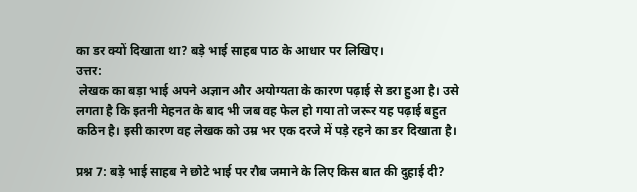का डर क्यों दिखाता था? बड़े भाई साहब पाठ के आधार पर लिखिए।
उत्तर:
 लेखक का बड़ा भाई अपने अज्ञान और अयोग्यता के कारण पढ़ाई से डरा हुआ है। उसे लगता है कि इतनी मेहनत के बाद भी जब वह फेल हो गया तो जरूर यह पढ़ाई बहुत कठिन है। इसी कारण वह लेखक को उम्र भर एक दरजे में पड़े रहने का डर दिखाता है।

प्रश्न 7: बड़े भाई साहब ने छोटे भाई पर रौब जमाने के लिए किस बात की दुहाई दी?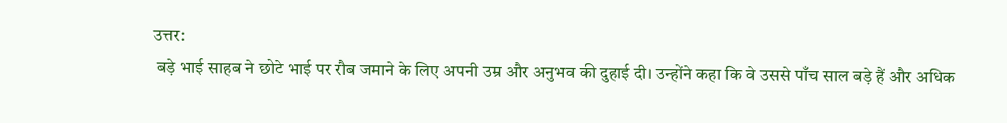उत्तर:
 बड़े भाई साहब ने छोटे भाई पर रौब जमाने के लिए अपनी उम्र और अनुभव की दुहाई दी। उन्होंने कहा कि वे उससे पाँच साल बड़े हैं और अधिक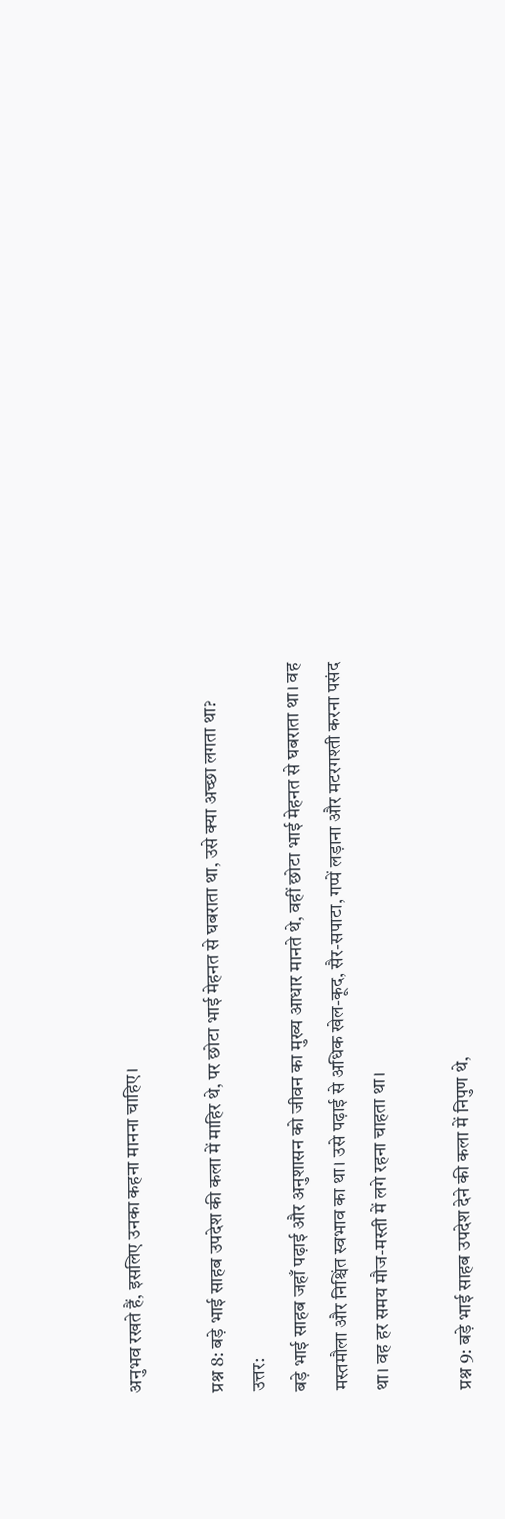अनुभव रखते हैं, इसलिए उनका कहना मानना चाहिए।

प्रश्न 8: बड़े भाई साहब उपदेश की कला में माहिर थे, पर छोटा भाई मेहनत से घबराता था, उसे क्या अच्छा लगता था?
उत्तर:
बड़े भाई साहब जहाँ पढ़ाई और अनुशासन को जीवन का मुख्य आधार मानते थे, वहीं छोटा भाई मेहनत से घबराता था। वह मस्तमौला और निश्चिंत स्वभाव का था। उसे पढ़ाई से अधिक खेल-कूद, सैर-सपाटा, गप्पें लड़ाना और मटरगश्ती करना पसंद था। वह हर समय मौज-मस्ती में लगे रहना चाहता था।

प्रश्न 9: बड़े भाई साहब उपदेश देने की कला में निपुण थे,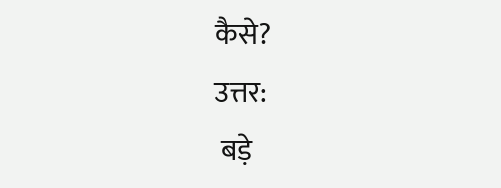कैसे?
उत्तर:
 बड़े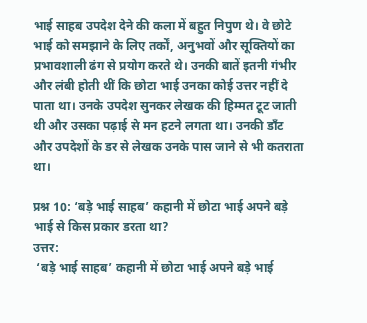भाई साहब उपदेश देने की कला में बहुत निपुण थे। वे छोटे भाई को समझाने के लिए तर्कों, अनुभवों और सूक्तियों का प्रभावशाली ढंग से प्रयोग करते थे। उनकी बातें इतनी गंभीर और लंबी होती थीं कि छोटा भाई उनका कोई उत्तर नहीं दे पाता था। उनके उपदेश सुनकर लेखक की हिम्मत टूट जाती थी और उसका पढ़ाई से मन हटने लगता था। उनकी डाँट और उपदेशों के डर से लेखक उनके पास जाने से भी कतराता था।

प्रश्न 10: ‘बड़े भाई साहब’ कहानी में छोटा भाई अपने बड़े भाई से किस प्रकार डरता था?
उत्तर:
 ‘बड़े भाई साहब’ कहानी में छोटा भाई अपने बड़े भाई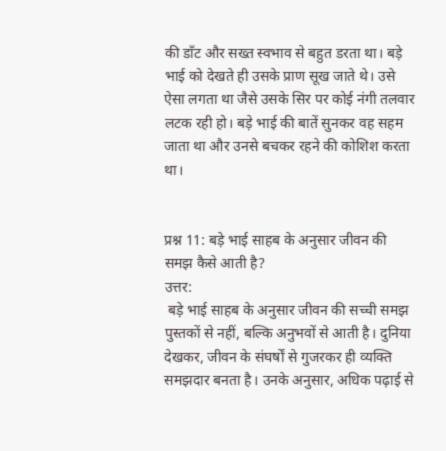की डाँट और सख्त स्वभाव से बहुत डरता था। बड़े भाई को देखते ही उसके प्राण सूख जाते थे। उसे ऐसा लगता था जैसे उसके सिर पर कोई नंगी तलवार लटक रही हो। बड़े भाई की बातें सुनकर वह सहम जाता था और उनसे बचकर रहने की कोशिश करता था।


प्रश्न 11: बड़े भाई साहब के अनुसार जीवन की समझ कैसे आती है?
उत्तर:
 बड़े भाई साहब के अनुसार जीवन की सच्ची समझ पुस्तकों से नहीं, बल्कि अनुभवों से आती है। दुनिया देखकर, जीवन के संघर्षों से गुजरकर ही व्यक्ति समझदार बनता है। उनके अनुसार, अधिक पढ़ाई से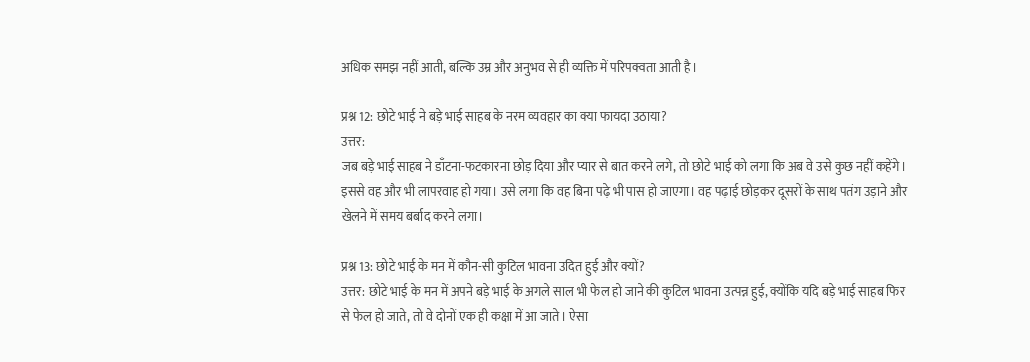अधिक समझ नहीं आती, बल्कि उम्र और अनुभव से ही व्यक्ति में परिपक्वता आती है।

प्रश्न 12: छोटे भाई ने बड़े भाई साहब के नरम व्यवहार का क्या फायदा उठाया?
उत्तर:
जब बड़े भाई साहब ने डाँटना-फटकारना छोड़ दिया और प्यार से बात करने लगे, तो छोटे भाई को लगा कि अब वे उसे कुछ नहीं कहेंगे। इससे वह और भी लापरवाह हो गया। उसे लगा कि वह बिना पढ़े भी पास हो जाएगा। वह पढ़ाई छोड़कर दूसरों के साथ पतंग उड़ाने और खेलने में समय बर्बाद करने लगा।

प्रश्न 13: छोटे भाई के मन में कौन-सी कुटिल भावना उदित हुई और क्यों?
उत्तर: छोटे भाई के मन में अपने बड़े भाई के अगले साल भी फेल हो जाने की कुटिल भावना उत्पन्न हुई, क्योंकि यदि बड़े भाई साहब फिर से फेल हो जाते, तो वे दोनों एक ही कक्षा में आ जाते। ऐसा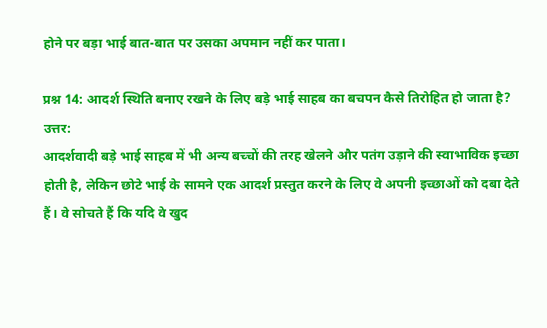होने पर बड़ा भाई बात-बात पर उसका अपमान नहीं कर पाता।

प्रश्न 14: आदर्श स्थिति बनाए रखने के लिए बड़े भाई साहब का बचपन कैसे तिरोहित हो जाता है?
उत्तर:
आदर्शवादी बड़े भाई साहब में भी अन्य बच्चों की तरह खेलने और पतंग उड़ाने की स्वाभाविक इच्छा होती है, लेकिन छोटे भाई के सामने एक आदर्श प्रस्तुत करने के लिए वे अपनी इच्छाओं को दबा देते हैं। वे सोचते हैं कि यदि वे खुद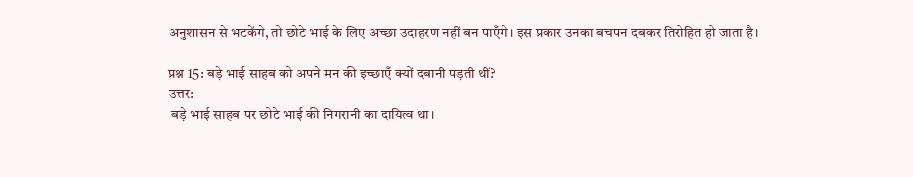अनुशासन से भटकेंगे, तो छोटे भाई के लिए अच्छा उदाहरण नहीं बन पाएँगे। इस प्रकार उनका बचपन दबकर तिरोहित हो जाता है।

प्रश्न 15: बड़े भाई साहब को अपने मन की इच्छाएँ क्यों दबानी पड़ती थीं?
उत्तर:
 बड़े भाई साहब पर छोटे भाई की निगरानी का दायित्व था।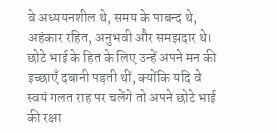वे अध्ययनशील थे, समय के पाबन्द थे, अहंकार रहित, अनुभवी और समझदार थे। छोटे भाई के हित के लिए उन्हें अपने मन की इच्छाएँ दबानी पड़ती थीं, क्योंकि यदि वे स्वयं गलत राह पर चलेंगे तो अपने छोटे भाई की रक्षा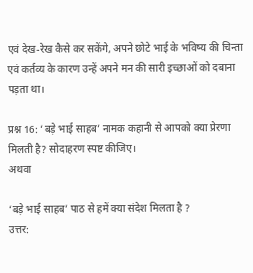एवं देख-रेख कैसे कर सकेंगे, अपने छोटे भाई के भविष्य की चिन्ता एवं कर्तव्य के कारण उन्हें अपने मन की सारी इच्छाओं को दबाना पड़ता था।

प्रश्न 16: ‘बड़े भाई साहब’ नामक कहानी से आपको क्या प्रेरणा मिलती है? सोदाहरण स्पष्ट कीजिए।
अथवा

‘बड़े भाई साहब’ पाठ से हमें क्या संदेश मिलता है ?
उत्तर: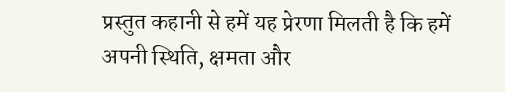प्रस्तुत कहानी से हमें यह प्रेरणा मिलती है कि हमें अपनी स्थिति, क्षमता और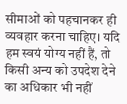सीमाओं को पहचानकर ही व्यवहार करना चाहिए। यदि हम स्वयं योग्य नहीं हैं, तो किसी अन्य को उपदेश देने का अधिकार भी नहीं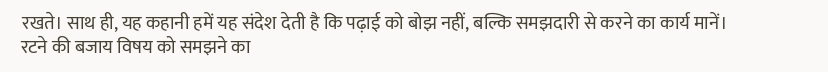रखते। साथ ही, यह कहानी हमें यह संदेश देती है कि पढ़ाई को बोझ नहीं, बल्कि समझदारी से करने का कार्य मानें। रटने की बजाय विषय को समझने का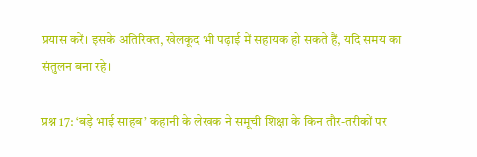प्रयास करें। इसके अतिरिक्त, खेलकूद भी पढ़ाई में सहायक हो सकते हैं, यदि समय का संतुलन बना रहे।

प्रश्न 17: ‘बड़े भाई साहब’ कहानी के लेखक ने समूची शिक्षा के किन तौर-तरीकों पर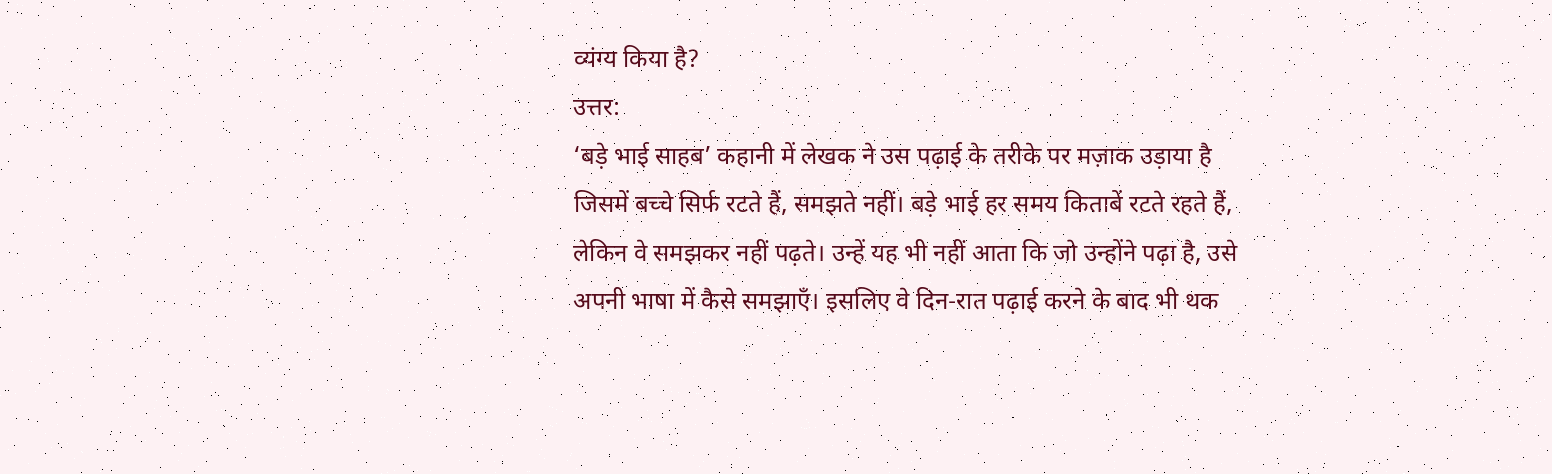व्यंग्य किया है?
उत्तर:
‘बड़े भाई साहब’ कहानी में लेखक ने उस पढ़ाई के तरीके पर मज़ाक उड़ाया है जिसमें बच्चे सिर्फ रटते हैं, समझते नहीं। बड़े भाई हर समय किताबें रटते रहते हैं, लेकिन वे समझकर नहीं पढ़ते। उन्हें यह भी नहीं आता कि जो उन्होंने पढ़ा है, उसे अपनी भाषा में कैसे समझाएँ। इसलिए वे दिन-रात पढ़ाई करने के बाद भी थक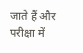जाते हैं और परीक्षा में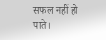सफल नहीं हो पाते।